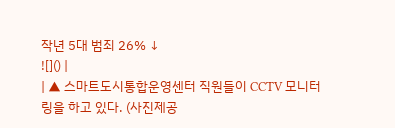작년 5대 범죄 26% ↓
![]() |
| ▲ 스마트도시통합운영센터 직원들이 CCTV 모니터링을 하고 있다. (사진제공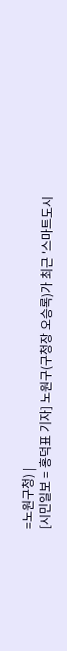=노원구청) |
[시민일보 = 홍덕표 기자] 노원구(구청장 오승록)가 최근 '스마트도시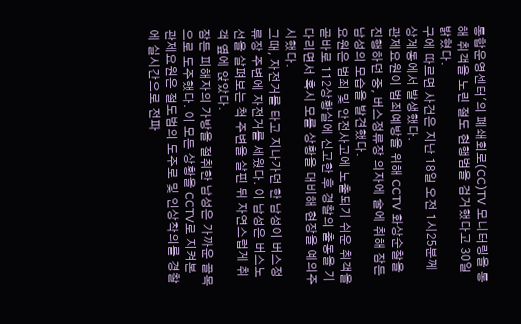통합운영센터'의 폐쇄회로(CC)TV 모니터링을 통해 취객을 노린 절도 현행범을 검거했다고 30일 밝혔다.
구에 따르면 사건은 지난 18일 오전 1시25분께 상계동에서 발생했다.
관제요원이 범죄예방을 위해 CCTV 화상순찰을 진행하던 중, 버스정류장 의자에 술에 취해 잠든 남성의 모습을 발견했다.
요원은 범죄 및 안전사고에 노출되기 쉬운 취객을 곧바로 112상황실에 신고한 후 경찰의 출동을 기다리면서 혹시 모를 상황을 대비해 현장을 예의주시했다.
그때, 자전거를 타고 지나가던 한 남성이 버스정류장 주변에 자전거를 세웠다. 이 남성은 버스노선을 살펴보는 척 주변을 살핀 뒤 자연스럽게 취객 옆에 앉았다.
잠든 피해자의 가방을 절취한 남성은 가까운 골목으로 도주했다. 이 모든 상황을 CCTV로 지켜본 관제요원은 절도범의 도주로 및 인상착의를 경찰에 실시간으로 전파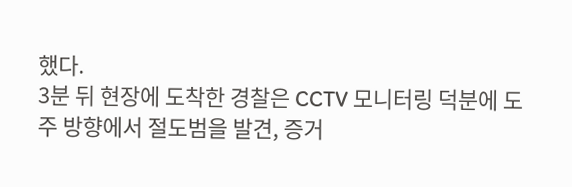했다.
3분 뒤 현장에 도착한 경찰은 CCTV 모니터링 덕분에 도주 방향에서 절도범을 발견, 증거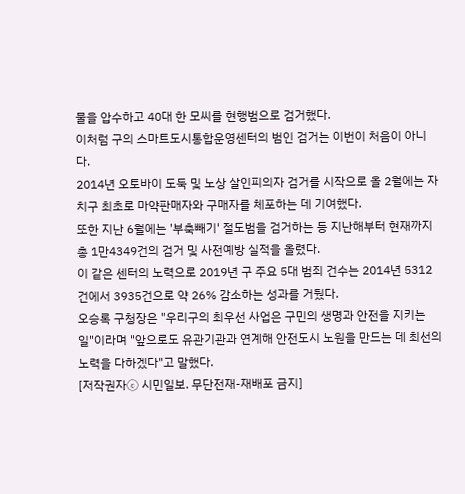물을 압수하고 40대 한 모씨를 현행범으로 검거했다.
이처럼 구의 스마트도시통합운영센터의 범인 검거는 이번이 처음이 아니다.
2014년 오토바이 도둑 및 노상 살인피의자 검거를 시작으로 올 2월에는 자치구 최초로 마약판매자와 구매자를 체포하는 데 기여했다.
또한 지난 6월에는 '부축빼기' 절도범을 검거하는 등 지난해부터 현재까지 총 1만4349건의 검거 및 사전예방 실적을 올렸다.
이 같은 센터의 노력으로 2019년 구 주요 5대 범죄 건수는 2014년 5312건에서 3935건으로 약 26% 감소하는 성과를 거뒀다.
오승록 구청장은 "우리구의 최우선 사업은 구민의 생명과 안전을 지키는 일"이라며 "앞으로도 유관기관과 연계해 안전도시 노원을 만드는 데 최선의 노력을 다하겠다"고 말했다.
[저작권자ⓒ 시민일보. 무단전재-재배포 금지]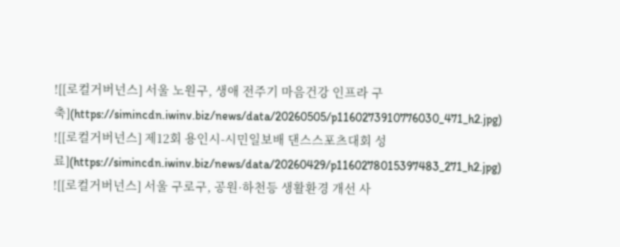![[로컬거버넌스] 서울 노원구, 생애 전주기 마음건강 인프라 구축](https://simincdn.iwinv.biz/news/data/20260505/p1160273910776030_471_h2.jpg)
![[로컬거버넌스] 제12회 용인시-시민일보배 댄스스포츠대회 성료](https://simincdn.iwinv.biz/news/data/20260429/p1160278015397483_271_h2.jpg)
![[로컬거버넌스] 서울 구로구, 공원·하천등 생활환경 개선 사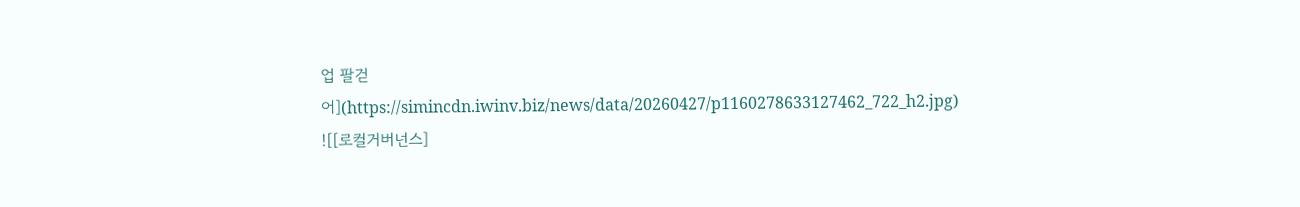업 팔걷어](https://simincdn.iwinv.biz/news/data/20260427/p1160278633127462_722_h2.jpg)
![[로컬거버넌스]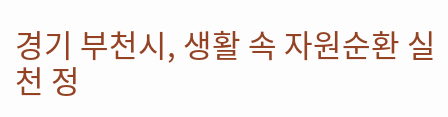경기 부천시, 생활 속 자원순환 실천 정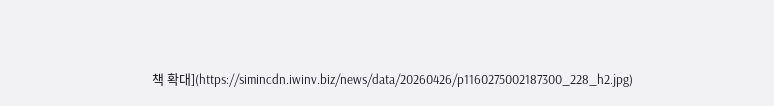책 확대](https://simincdn.iwinv.biz/news/data/20260426/p1160275002187300_228_h2.jpg)